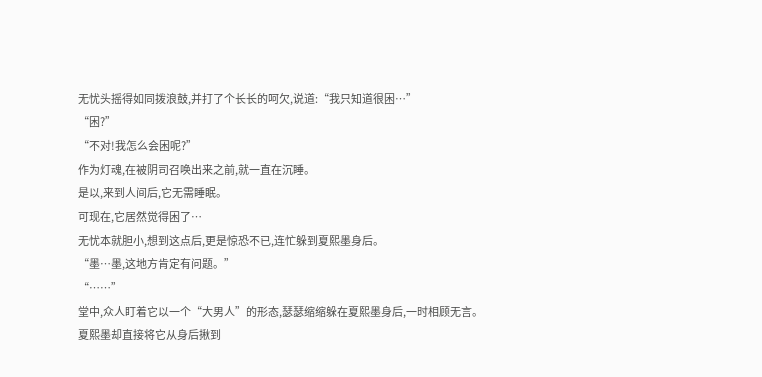无忧头摇得如同拨浪鼓,并打了个长长的呵欠,说道:“我只知道很困…”
“困?”
“不对!我怎么会困呢?”
作为灯魂,在被阴司召唤出来之前,就一直在沉睡。
是以,来到人间后,它无需睡眠。
可现在,它居然觉得困了…
无忧本就胆小,想到这点后,更是惊恐不已,连忙躲到夏熙墨身后。
“墨…墨,这地方肯定有问题。”
“……”
堂中,众人盯着它以一个“大男人”的形态,瑟瑟缩缩躲在夏熙墨身后,一时相顾无言。
夏熙墨却直接将它从身后揪到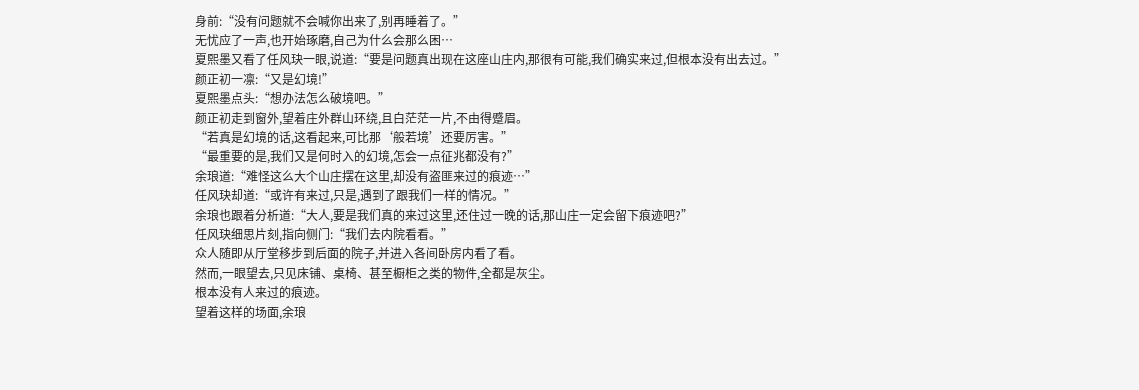身前:“没有问题就不会喊你出来了,别再睡着了。”
无忧应了一声,也开始琢磨,自己为什么会那么困…
夏熙墨又看了任风玦一眼,说道:“要是问题真出现在这座山庄内,那很有可能,我们确实来过,但根本没有出去过。”
颜正初一凛:“又是幻境!”
夏熙墨点头:“想办法怎么破境吧。”
颜正初走到窗外,望着庄外群山环绕,且白茫茫一片,不由得蹙眉。
“若真是幻境的话,这看起来,可比那‘般若境’还要厉害。”
“最重要的是,我们又是何时入的幻境,怎会一点征兆都没有?”
余琅道:“难怪这么大个山庄摆在这里,却没有盗匪来过的痕迹…”
任风玦却道:“或许有来过,只是,遇到了跟我们一样的情况。”
余琅也跟着分析道:“大人,要是我们真的来过这里,还住过一晚的话,那山庄一定会留下痕迹吧?”
任风玦细思片刻,指向侧门:“我们去内院看看。”
众人随即从厅堂移步到后面的院子,并进入各间卧房内看了看。
然而,一眼望去,只见床铺、桌椅、甚至橱柜之类的物件,全都是灰尘。
根本没有人来过的痕迹。
望着这样的场面,余琅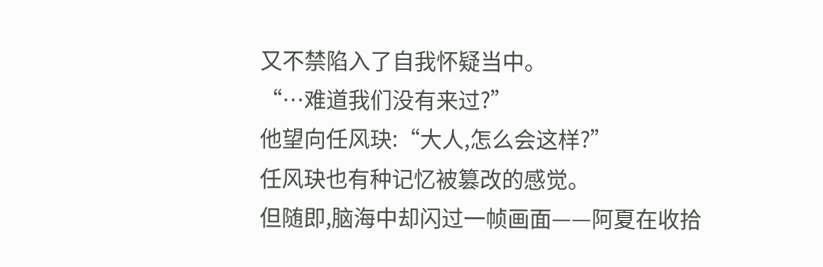又不禁陷入了自我怀疑当中。
“…难道我们没有来过?”
他望向任风玦:“大人,怎么会这样?”
任风玦也有种记忆被篡改的感觉。
但随即,脑海中却闪过一帧画面——阿夏在收拾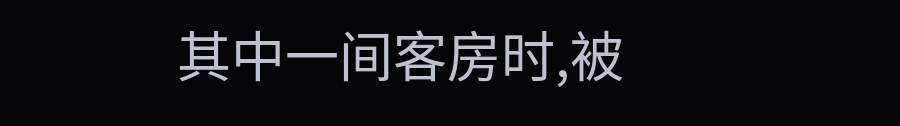其中一间客房时,被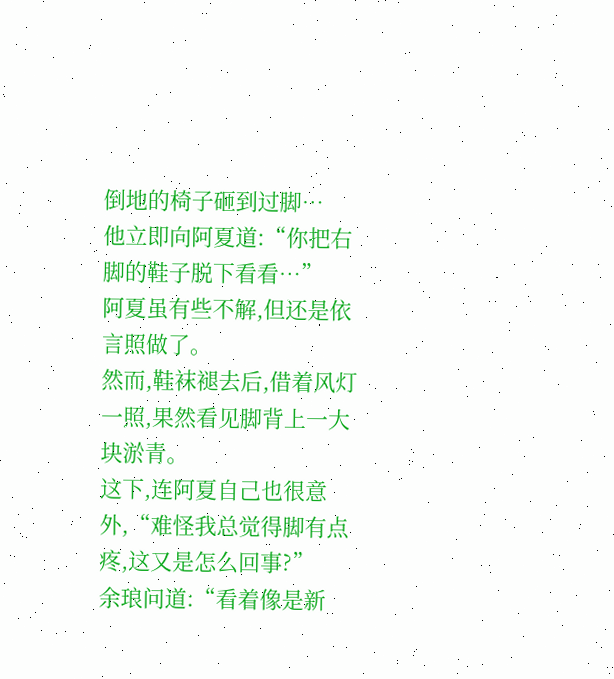倒地的椅子砸到过脚…
他立即向阿夏道:“你把右脚的鞋子脱下看看…”
阿夏虽有些不解,但还是依言照做了。
然而,鞋袜褪去后,借着风灯一照,果然看见脚背上一大块淤青。
这下,连阿夏自己也很意外,“难怪我总觉得脚有点疼,这又是怎么回事?”
余琅问道:“看着像是新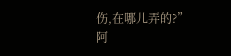伤,在哪儿弄的?”
阿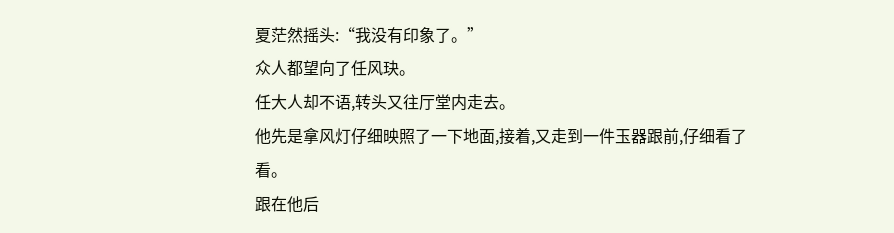夏茫然摇头:“我没有印象了。”
众人都望向了任风玦。
任大人却不语,转头又往厅堂内走去。
他先是拿风灯仔细映照了一下地面,接着,又走到一件玉器跟前,仔细看了看。
跟在他后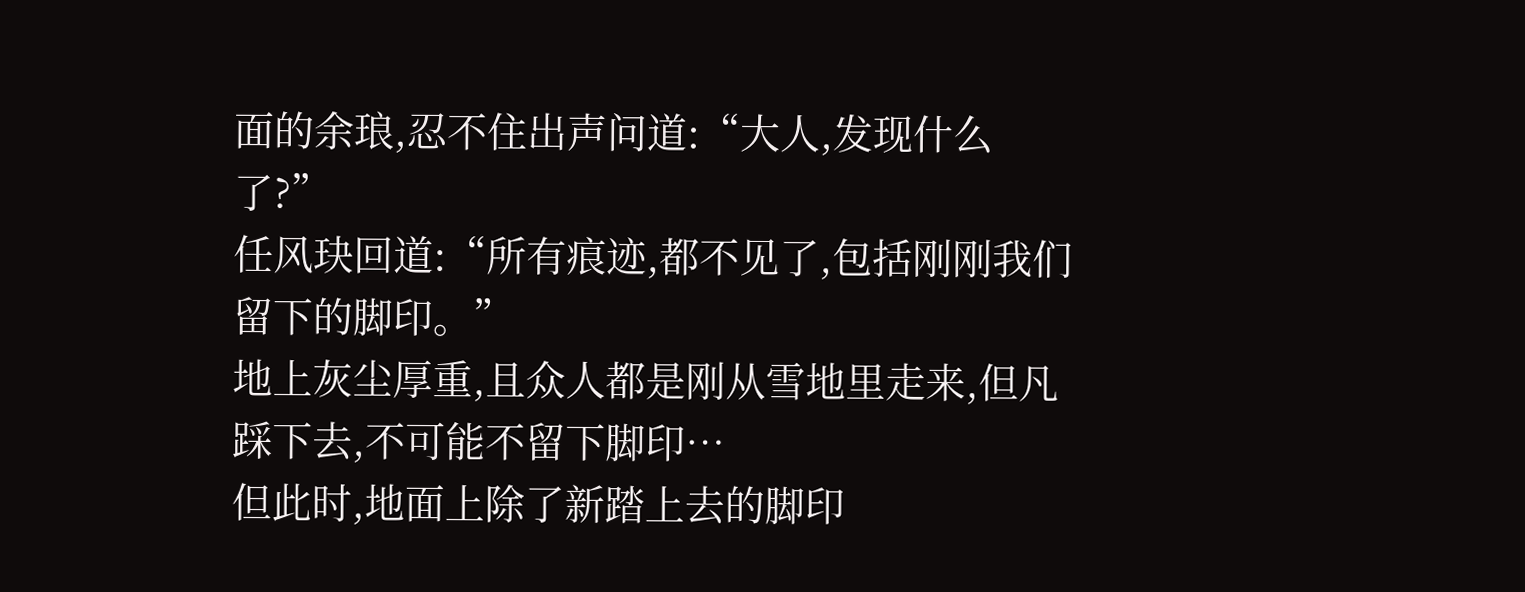面的余琅,忍不住出声问道:“大人,发现什么了?”
任风玦回道:“所有痕迹,都不见了,包括刚刚我们留下的脚印。”
地上灰尘厚重,且众人都是刚从雪地里走来,但凡踩下去,不可能不留下脚印…
但此时,地面上除了新踏上去的脚印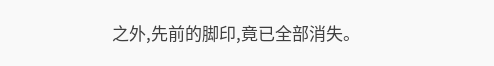之外,先前的脚印,竟已全部消失。